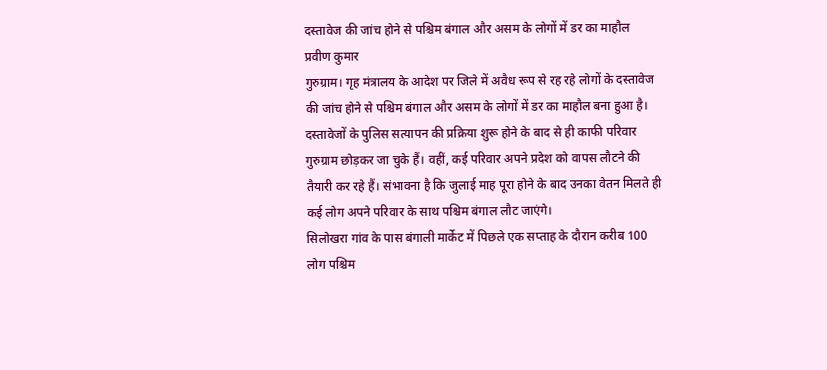दस्तावेज की जांच होने से पश्चिम बंगाल और असम के लोगों में डर का माहौल
प्रवीण कुमार
गुरुग्राम। गृह मंत्रालय के आदेश पर जिले में अवैध रूप से रह रहे लोगों के दस्तावेज की जांच होने से पश्चिम बंगाल और असम के लोगों में डर का माहौल बना हुआ है। दस्तावेजों के पुलिस सत्यापन की प्रक्रिया शुरू होने के बाद से ही काफी परिवार गुरुग्राम छोड़कर जा चुके हैं। वहीं, कई परिवार अपने प्रदेश को वापस लौटने की तैयारी कर रहे हैं। संभावना है कि जुलाई माह पूरा होने के बाद उनका वेतन मिलते ही कई लोग अपने परिवार के साथ पश्चिम बंगाल लौट जाएंगे।
सिलोखरा गांव के पास बंगाली मार्केट में पिछले एक सप्ताह के दौरान करीब 100 लोग पश्चिम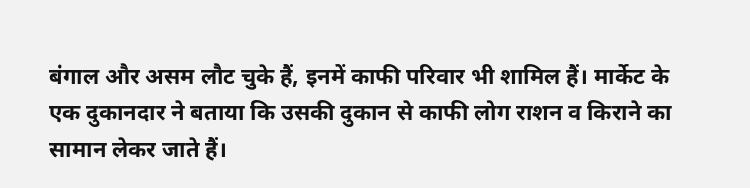बंगाल और असम लौट चुके हैं, इनमें काफी परिवार भी शामिल हैं। मार्केट के एक दुकानदार ने बताया कि उसकी दुकान से काफी लोग राशन व किराने का सामान लेकर जाते हैं।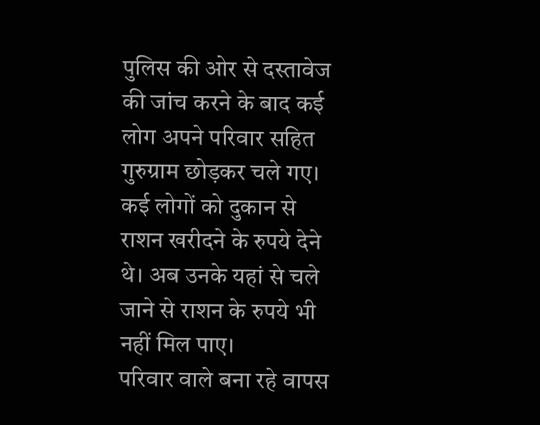पुलिस की ओर से दस्तावेज की जांच करने के बाद कई लोग अपने परिवार सहित गुरुग्राम छोड़कर चले गए। कई लोगों को दुकान से राशन खरीदने के रुपये देने थे। अब उनके यहां से चले जाने से राशन के रुपये भी नहीं मिल पाए।
परिवार वाले बना रहे वापस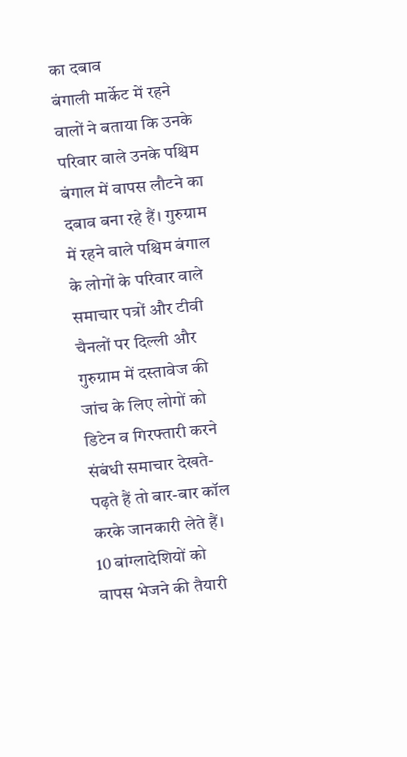का दबाव
बंगाली मार्केट में रहने वालों ने बताया कि उनके परिवार वाले उनके पश्चिम बंगाल में वापस लौटने का दबाव बना रहे हैं। गुरुग्राम में रहने वाले पश्चिम बंगाल के लोगों के परिवार वाले समाचार पत्रों और टीवी चैनलों पर दिल्ली और गुरुग्राम में दस्तावेज की जांच के लिए लोगों को डिटेन व गिरफ्तारी करने संबंधी समाचार देखते-पढ़ते हैं तो बार-बार कॉल करके जानकारी लेते हैं।
10 बांग्लादेशियों को वापस भेजने की तैयारी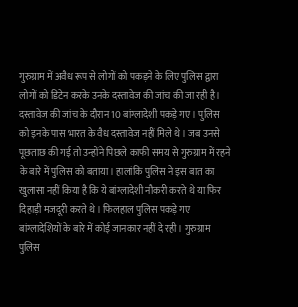गुरुग्राम में अवैध रूप से लोगों को पकड़ने के लिए पुलिस द्वारा लोगों को डिटेन करके उनके दस्तावेज की जांच की जा रही है। दस्तावेज की जांच के दौरान 10 बांग्लादेशी पकड़े गए। पुलिस को इनके पास भारत के वैध दस्तावेज नहीं मिले थे। जब उनसे पूछताछ की गई तो उन्होंने पिछले काफी समय से गुरुग्राम में रहने के बारे में पुलिस को बताया। हालांकि पुलिस ने इस बात का खुलासा नहीं किया है कि ये बांग्लादेशी नौकरी करते थे या फिर दिहाड़ी मजदूरी करते थे। फिलहाल पुलिस पकड़े गए बांग्लादेशियों के बारे में कोई जानकार नहीं दे रही। गुरुग्राम पुलिस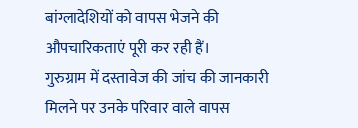बांग्लादेशियों को वापस भेजने की औपचारिकताएं पूरी कर रही हैं।
गुरुग्राम में दस्तावेज की जांच की जानकारी मिलने पर उनके परिवार वाले वापस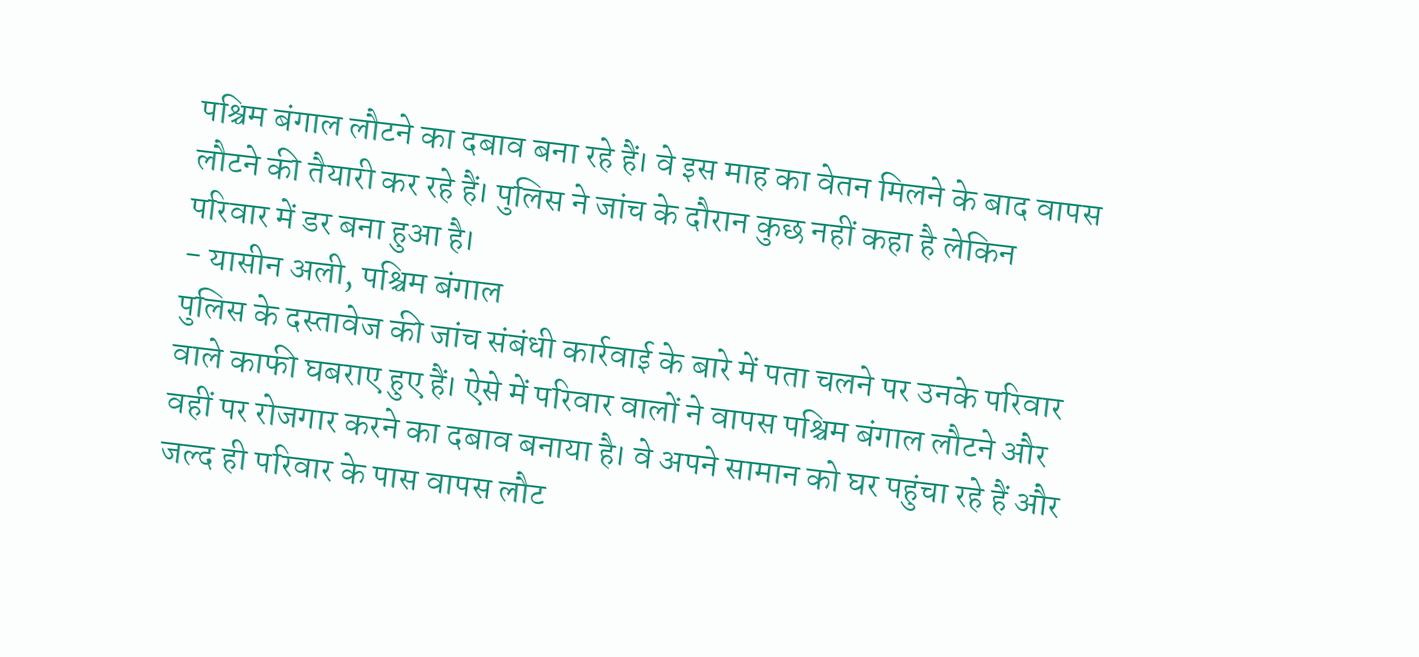पश्चिम बंगाल लौटने का दबाव बना रहे हैं। वे इस माह का वेतन मिलने के बाद वापस लौटने की तैयारी कर रहे हैं। पुलिस ने जांच के दौरान कुछ नहीं कहा है लेकिन परिवार में डर बना हुआ है।
- यासीन अली, पश्चिम बंगाल
पुलिस के दस्तावेज की जांच संबंधी कार्रवाई के बारे में पता चलने पर उनके परिवार वाले काफी घबराए हुए हैं। ऐसे में परिवार वालों ने वापस पश्चिम बंगाल लौटने और वहीं पर रोजगार करने का दबाव बनाया है। वे अपने सामान को घर पहुंचा रहे हैं और जल्द ही परिवार के पास वापस लौट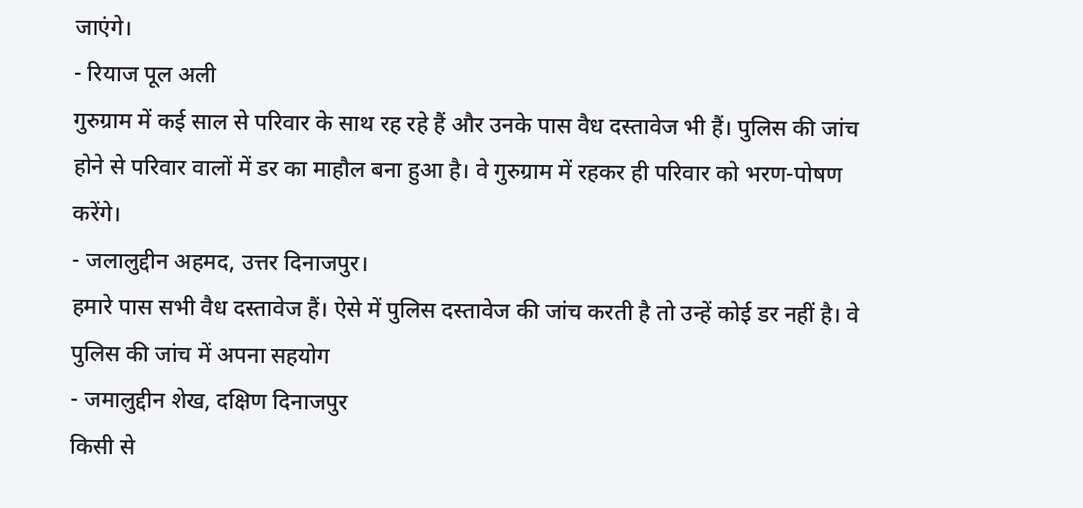जाएंगे।
- रियाज पूल अली
गुरुग्राम में कई साल से परिवार के साथ रह रहे हैं और उनके पास वैध दस्तावेज भी हैं। पुलिस की जांच होने से परिवार वालों में डर का माहौल बना हुआ है। वे गुरुग्राम में रहकर ही परिवार को भरण-पोषण करेंगे।
- जलालुद्दीन अहमद, उत्तर दिनाजपुर।
हमारे पास सभी वैध दस्तावेज हैं। ऐसे में पुलिस दस्तावेज की जांच करती है तो उन्हें कोई डर नहीं है। वे पुलिस की जांच में अपना सहयोग
- जमालुद्दीन शेख, दक्षिण दिनाजपुर
किसी से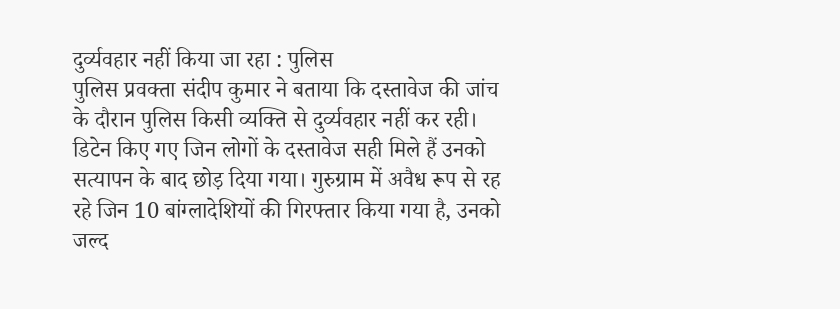दुर्व्यवहार नहीं किया जा रहा : पुलिस
पुलिस प्रवक्ता संदीप कुमार ने बताया कि दस्तावेज की जांच के दौरान पुलिस किसी व्यक्ति से दुर्व्यवहार नहीं कर रही। डिटेन किए गए जिन लोगों के दस्तावेज सही मिले हैं उनको सत्यापन के बाद छोड़ दिया गया। गुरुग्राम में अवैध रूप से रह रहे जिन 10 बांग्लादेशियों की गिरफ्तार किया गया है, उनको जल्द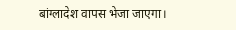बांग्लादेश वापस भेजा जाएगा।